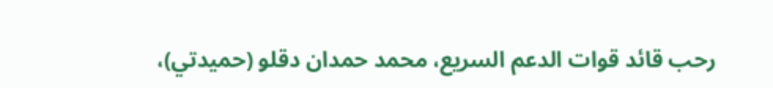رحب قائد قوات الدعم السريع، محمد حمدان دقلو (حميدتي)،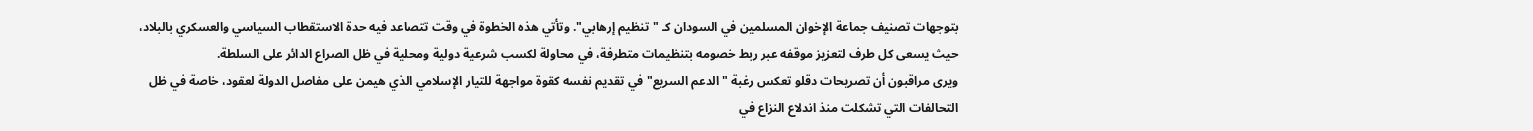بتوجهات تصنيف جماعة الإخوان المسلمين في السودان كـ "تنظيم إرهابي". وتأتي هذه الخطوة في وقت تتصاعد فيه حدة الاستقطاب السياسي والعسكري بالبلاد، حيث يسعى كل طرف لتعزيز موقفه عبر ربط خصومه بتنظيمات متطرفة، في محاولة لكسب شرعية دولية ومحلية في ظل الصراع الدائر على السلطة.
ويرى مراقبون أن تصريحات دقلو تعكس رغبة "الدعم السريع" في تقديم نفسه كقوة مواجهة للتيار الإسلامي الذي هيمن على مفاصل الدولة لعقود، خاصة في ظل التحالفات التي تشكلت منذ اندلاع النزاع في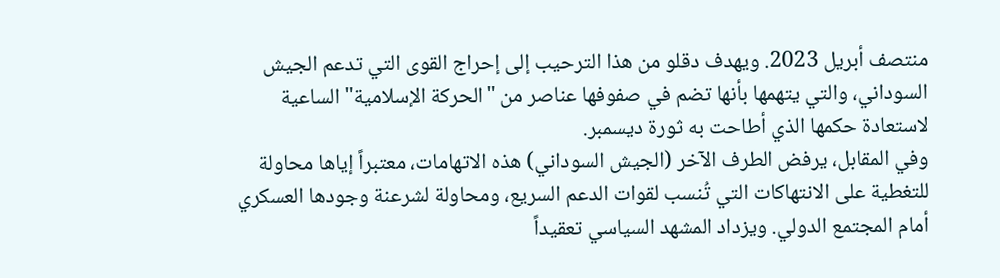منتصف أبريل 2023. ويهدف دقلو من هذا الترحيب إلى إحراج القوى التي تدعم الجيش السوداني، والتي يتهمها بأنها تضم في صفوفها عناصر من "الحركة الإسلامية" الساعية لاستعادة حكمها الذي أطاحت به ثورة ديسمبر.
وفي المقابل، يرفض الطرف الآخر (الجيش السوداني) هذه الاتهامات، معتبراً إياها محاولة للتغطية على الانتهاكات التي تُنسب لقوات الدعم السريع، ومحاولة لشرعنة وجودها العسكري أمام المجتمع الدولي. ويزداد المشهد السياسي تعقيداً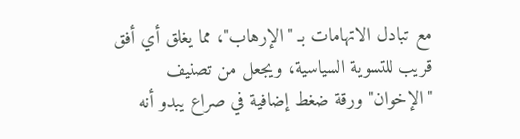مع تبادل الاتهامات بـ "الإرهاب"، مما يغلق أي أفق قريب للتسوية السياسية، ويجعل من تصنيف "الإخوان" ورقة ضغط إضافية في صراع يبدو أنه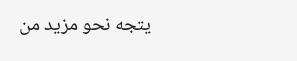يتجه نحو مزيد من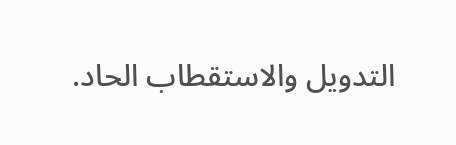التدويل والاستقطاب الحاد.